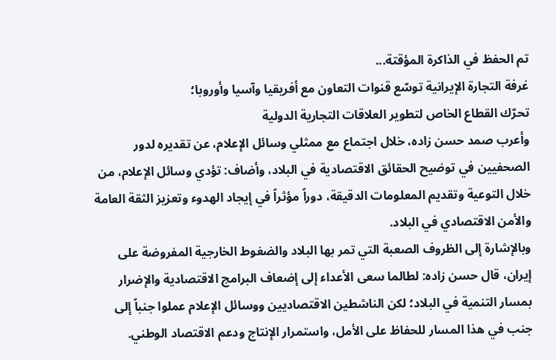تم الحفظ في الذاكرة المؤقتة...
غرفة التجارة الإيرانية توسّع قنوات التعاون مع أفريقيا وآسيا وأوروبا؛
تحرّك القطاع الخاص لتطوير العلاقات التجارية الدولية
وأعرب صمد حسن زاده، خلال اجتماع مع ممثلي وسائل الإعلام، عن تقديره لدور الصحفيين في توضيح الحقائق الاقتصادية في البلاد، وأضاف: تؤدي وسائل الإعلام، من خلال التوعية وتقديم المعلومات الدقيقة، دوراً مؤثراً في إيجاد الهدوء وتعزيز الثقة العامة والأمن الاقتصادي في البلاد.
وبالإشارة إلى الظروف الصعبة التي تمر بها البلاد والضغوط الخارجية المفروضة على إيران، قال حسن زاده: لطالما سعى الأعداء إلى إضعاف البرامج الاقتصادية والإضرار بمسار التنمية في البلاد؛ لكن الناشطين الاقتصاديين ووسائل الإعلام عملوا جنباً إلى جنب في هذا المسار للحفاظ على الأمل، واستمرار الإنتاج ودعم الاقتصاد الوطني.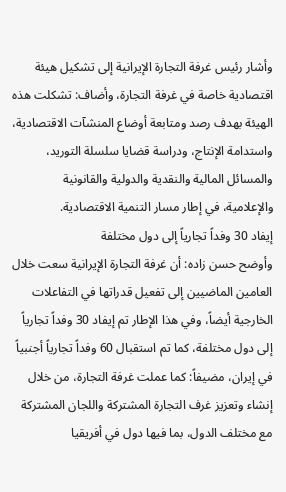وأشار رئيس غرفة التجارة الإيرانية إلى تشكيل هيئة اقتصادية خاصة في غرفة التجارة، وأضاف: تشكلت هذه الهيئة بهدف رصد ومتابعة أوضاع المنشآت الاقتصادية، واستدامة الإنتاج، ودراسة قضايا سلسلة التوريد، والمسائل المالية والنقدية والدولية والقانونية والإعلامية، في إطار مسار التنمية الاقتصادية.
إيفاد 30 وفداً تجارياً إلى دول مختلفة
وأوضح حسن زاده: أن غرفة التجارة الإيرانية سعت خلال العامين الماضيين إلى تفعيل قدراتها في التفاعلات الخارجية أيضاً، وفي هذا الإطار تم إيفاد 30 وفداً تجارياً إلى دول مختلفة، كما تم استقبال 60 وفداً تجارياً أجنبياً في إيران، مضيفاً: كما عملت غرفة التجارة، من خلال إنشاء وتعزيز غرف التجارة المشتركة واللجان المشتركة مع مختلف الدول، بما فيها دول في أفريقيا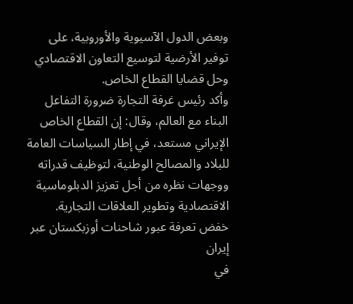وبعض الدول الآسيوية والأوروبية، على توفير الأرضية لتوسيع التعاون الاقتصادي وحل قضايا القطاع الخاص.
وأكد رئيس غرفة التجارة ضرورة التفاعل البناء مع العالم، وقال: إن القطاع الخاص الإيراني مستعد، في إطار السياسات العامة للبلاد والمصالح الوطنية، لتوظيف قدراته ووجهات نظره من أجل تعزيز الدبلوماسية الاقتصادية وتطوير العلاقات التجارية.
خفض تعرفة عبور شاحنات أوزبكستان عبر إيران
في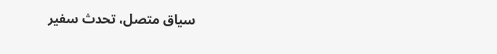سياق متصل، تحدث سفير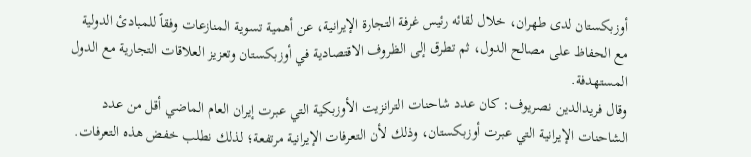أوزبكستان لدى طهران، خلال لقائه رئيس غرفة التجارة الإيرانية، عن أهمية تسوية المنازعات وفقاً للمبادئ الدولية مع الحفاظ على مصالح الدول، ثم تطرق إلى الظروف الاقتصادية في أوزبكستان وتعزيز العلاقات التجارية مع الدول المستهدفة.
وقال فريدالدين نصريوف: كان عدد شاحنات الترانزيت الأوزبكية التي عبرت إيران العام الماضي أقل من عدد الشاحنات الإيرانية التي عبرت أوزبكستان، وذلك لأن التعرفات الإيرانية مرتفعة؛ لذلك نطلب خفض هذه التعرفات.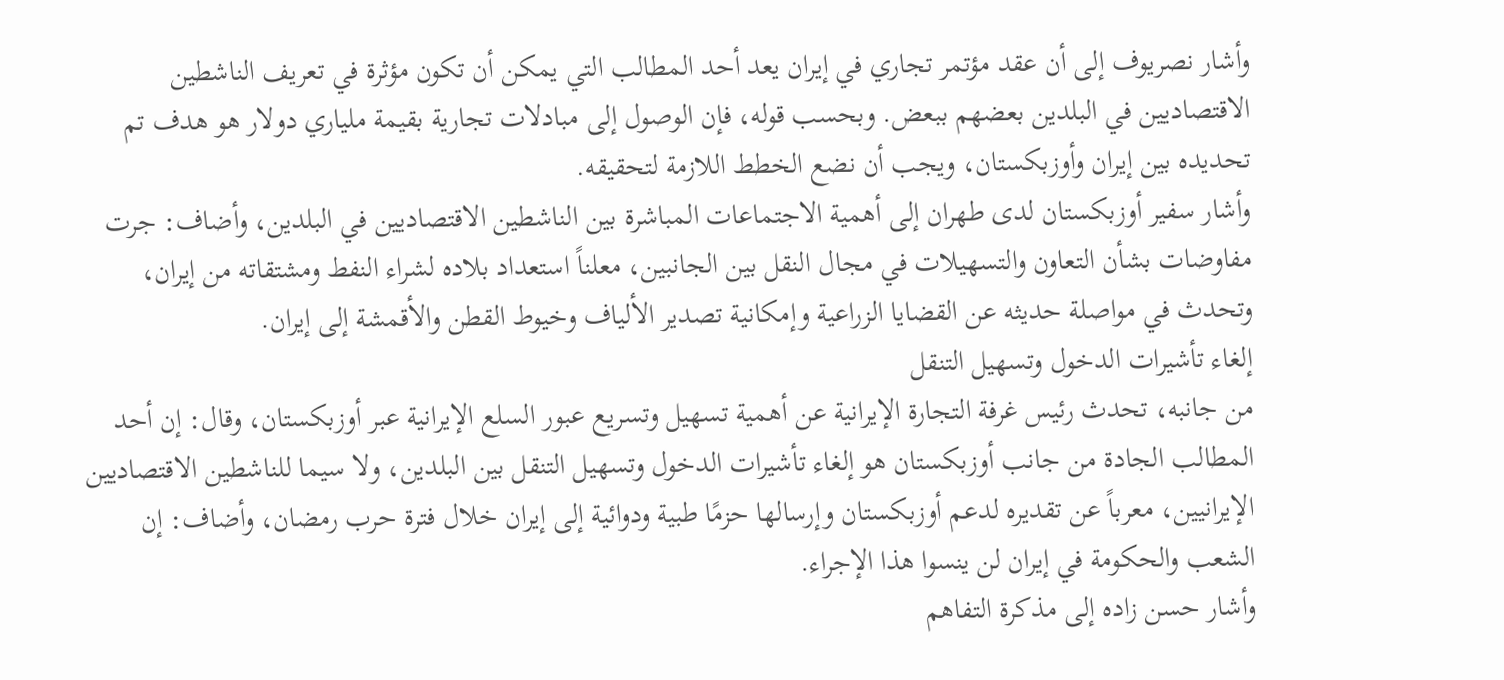وأشار نصريوف إلى أن عقد مؤتمر تجاري في إيران يعد أحد المطالب التي يمكن أن تكون مؤثرة في تعريف الناشطين الاقتصاديين في البلدين بعضهم ببعض. وبحسب قوله، فإن الوصول إلى مبادلات تجارية بقيمة ملياري دولار هو هدف تم تحديده بين إيران وأوزبكستان، ويجب أن نضع الخطط اللازمة لتحقيقه.
وأشار سفير أوزبكستان لدى طهران إلى أهمية الاجتماعات المباشرة بين الناشطين الاقتصاديين في البلدين، وأضاف: جرت مفاوضات بشأن التعاون والتسهيلات في مجال النقل بين الجانبين، معلناً استعداد بلاده لشراء النفط ومشتقاته من إيران، وتحدث في مواصلة حديثه عن القضايا الزراعية وإمكانية تصدير الألياف وخيوط القطن والأقمشة إلى إيران.
إلغاء تأشيرات الدخول وتسهيل التنقل
من جانبه، تحدث رئيس غرفة التجارة الإيرانية عن أهمية تسهيل وتسريع عبور السلع الإيرانية عبر أوزبكستان، وقال: إن أحد المطالب الجادة من جانب أوزبكستان هو إلغاء تأشيرات الدخول وتسهيل التنقل بين البلدين، ولا سيما للناشطين الاقتصاديين الإيرانيين، معرباً عن تقديره لدعم أوزبكستان وإرسالها حزمًا طبية ودوائية إلى إيران خلال فترة حرب رمضان، وأضاف: إن الشعب والحكومة في إيران لن ينسوا هذا الإجراء.
وأشار حسن زاده إلى مذكرة التفاهم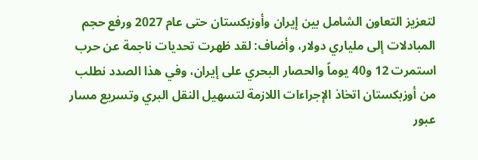لتعزيز التعاون الشامل بين إيران وأوزبكستان حتى عام 2027 ورفع حجم المبادلات إلى ملياري دولار، وأضاف: لقد ظهرت تحديات ناجمة عن حرب استمرت 12 و40 يوماً والحصار البحري على إيران، وفي هذا الصدد نطلب من أوزبكستان اتخاذ الإجراءات اللازمة لتسهيل النقل البري وتسريع مسار عبور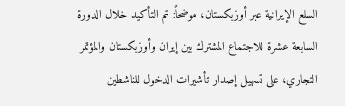السلع الإيرانية عبر أوزبكستان، موضحاً: تم التأكيد خلال الدورة السابعة عشرة للاجتماع المشترك بين إيران وأوزبكستان والمؤتمر التجاري، على تسهيل إصدار تأشيرات الدخول للناشطين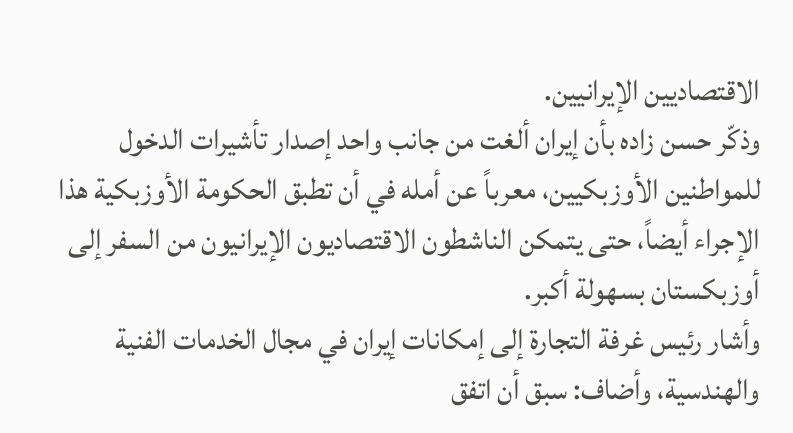الاقتصاديين الإيرانيين.
وذكّر حسن زاده بأن إيران ألغت من جانب واحد إصدار تأشيرات الدخول للمواطنين الأوزبكيين، معرباً عن أمله في أن تطبق الحكومة الأوزبكية هذا الإجراء أيضاً، حتى يتمكن الناشطون الاقتصاديون الإيرانيون من السفر إلى أوزبكستان بسهولة أكبر.
وأشار رئيس غرفة التجارة إلى إمكانات إيران في مجال الخدمات الفنية والهندسية، وأضاف: سبق أن اتفق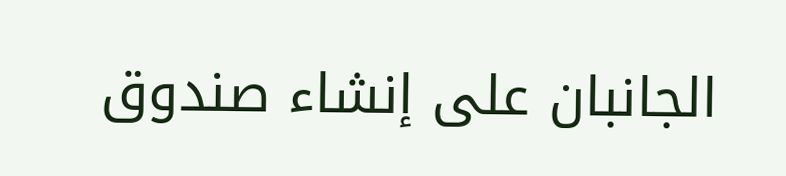الجانبان على إنشاء صندوق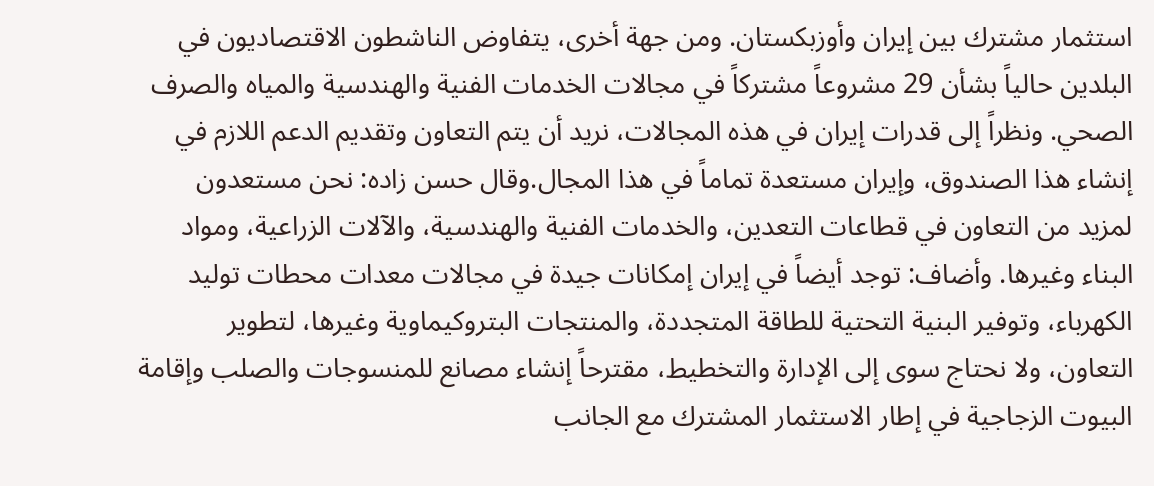استثمار مشترك بين إيران وأوزبكستان. ومن جهة أخرى، يتفاوض الناشطون الاقتصاديون في البلدين حالياً بشأن 29 مشروعاً مشتركاً في مجالات الخدمات الفنية والهندسية والمياه والصرف الصحي. ونظراً إلى قدرات إيران في هذه المجالات، نريد أن يتم التعاون وتقديم الدعم اللازم في إنشاء هذا الصندوق، وإيران مستعدة تماماً في هذا المجال.وقال حسن زاده: نحن مستعدون لمزيد من التعاون في قطاعات التعدين، والخدمات الفنية والهندسية، والآلات الزراعية، ومواد البناء وغيرها. وأضاف: توجد أيضاً في إيران إمكانات جيدة في مجالات معدات محطات توليد الكهرباء، وتوفير البنية التحتية للطاقة المتجددة، والمنتجات البتروكيماوية وغيرها، لتطوير التعاون، ولا نحتاج سوى إلى الإدارة والتخطيط، مقترحاً إنشاء مصانع للمنسوجات والصلب وإقامة البيوت الزجاجية في إطار الاستثمار المشترك مع الجانب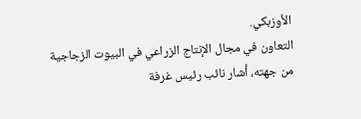الأوزبكي.
التعاون في مجال الإنتاج الزراعي في البيوت الزجاجية
من جهته، أشار نائب رئيس غرفة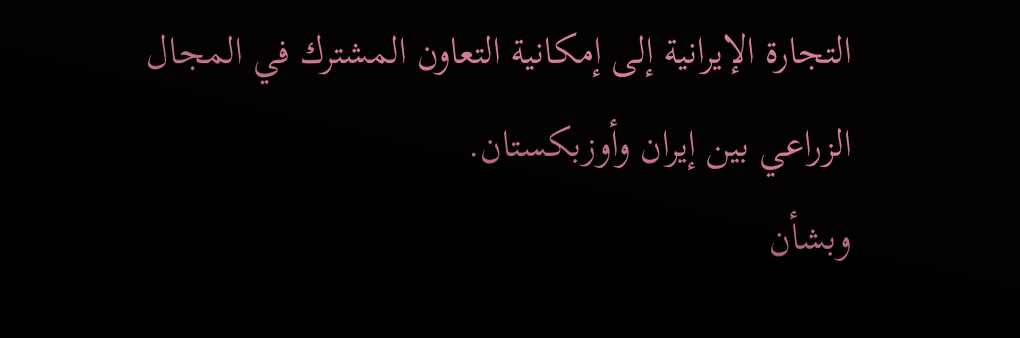التجارة الإيرانية إلى إمكانية التعاون المشترك في المجال الزراعي بين إيران وأوزبكستان.
وبشأن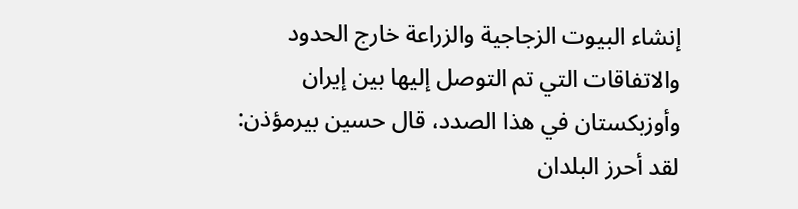إنشاء البيوت الزجاجية والزراعة خارج الحدود والاتفاقات التي تم التوصل إليها بين إيران وأوزبكستان في هذا الصدد، قال حسين بيرمؤذن: لقد أحرز البلدان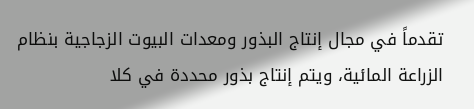تقدماً في مجال إنتاج البذور ومعدات البيوت الزجاجية بنظام الزراعة المائية، ويتم إنتاج بذور محددة في كلا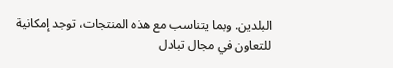البلدين. وبما يتناسب مع هذه المنتجات، توجد إمكانية للتعاون في مجال تبادل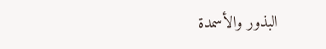البذور والأسمدة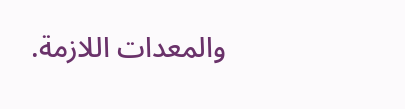والمعدات اللازمة.